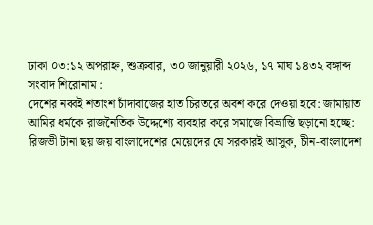ঢাকা ০৩:১২ অপরাহ্ন, শুক্রবার, ৩০ জানুয়ারী ২০২৬, ১৭ মাঘ ১৪৩২ বঙ্গাব্দ
সংবাদ শিরোনাম :
দেশের নব্বই শতাংশ চাঁদাবাজের হাত চিরতরে অবশ করে দেওয়া হবে: জামায়াত আমির ধর্মকে রাজনৈতিক উদ্দেশ্যে ব্যবহার করে সমাজে বিভ্রান্তি ছড়ানো হচ্ছে: রিজভী টানা ছয় জয় বাংলাদেশের মেয়েদের যে সরকারই আসুক, চীন-বাংলাদেশ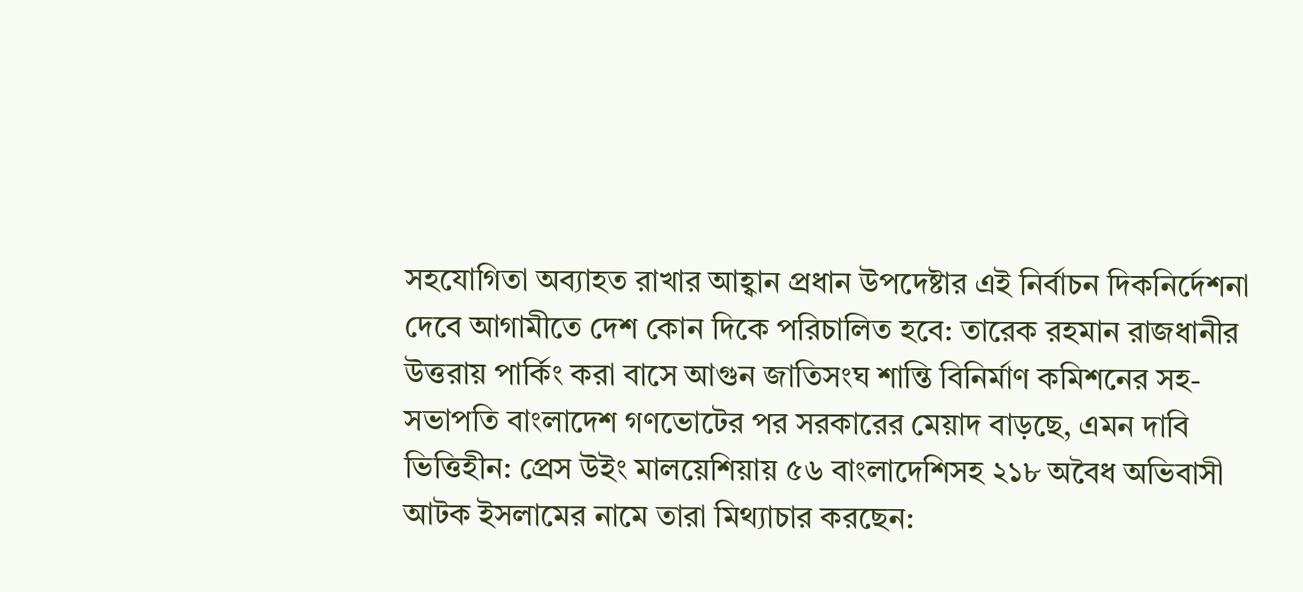সহযোগিতা অব্যাহত রাখার আহ্বান প্রধান উপদেষ্টার এই নির্বাচন দিকনির্দেশনা দেবে আগামীতে দেশ কোন দিকে পরিচালিত হবে: তারেক রহমান রাজধানীর উত্তরায় পার্কিং করা বাসে আগুন জাতিসংঘ শান্তি বিনির্মাণ কমিশনের সহ-সভাপতি বাংলাদেশ গণভোটের পর সরকারের মেয়াদ বাড়ছে, এমন দাবি ভিত্তিহীন: প্রেস উইং মালয়েশিয়ায় ৫৬ বাংলাদেশিসহ ২১৮ অবৈধ অভিবাসী আটক ইসলামের নামে তারা মিথ্যাচার করছেন: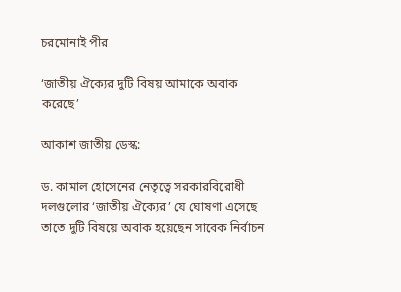চরমোনাই পীর

‘জাতীয় ঐক্যের দুটি বিষয় আমাকে অবাক করেছে’

আকাশ জাতীয় ডেস্ক:

ড. কামাল হোসেনের নেতৃত্বে সরকারবিরোধী দলগুলোর ‘জাতীয় ঐক্যের’ যে ঘোষণা এসেছে তাতে দুটি বিষয়ে অবাক হয়েছেন সাবেক নির্বাচন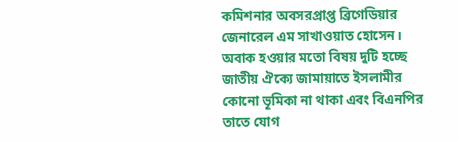কমিশনার অবসরপ্রাপ্ত ব্রিগেডিয়ার জেনারেল এম সাখাওয়াত হোসেন। অবাক হওয়ার মতো বিষয় দুটি হচ্ছে জাতীয় ঐক্যে জামায়াতে ইসলামীর কোনো ভূমিকা না থাকা এবং বিএনপির তাতে যোগ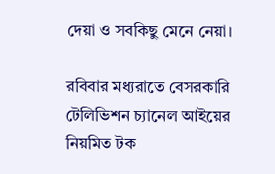দেয়া ও সবকিছু মেনে নেয়া।

রবিবার মধ্যরাতে বেসরকারি টেলিভিশন চ্যানেল‌ আইয়ের নিয়মিত টক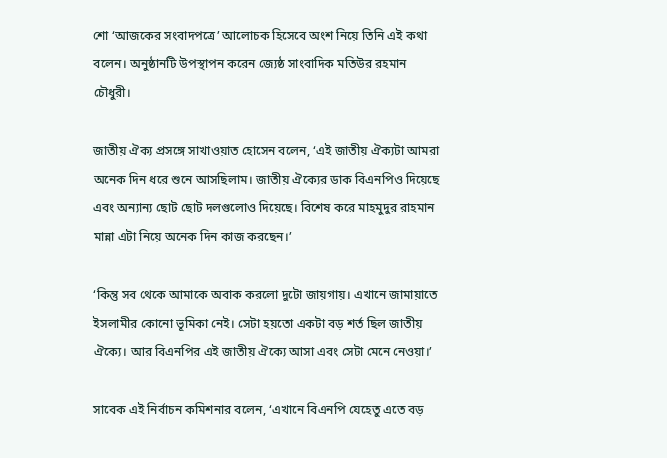শো ‘আজকের সংবাদপত্রে’ আলোচক হিসেবে অংশ নিয়ে তিনি এই কথা বলেন। অনুষ্ঠানটি উপস্থাপন করেন জ্যেষ্ঠ সাংবাদিক মতিউর রহমান চৌধুরী।

জাতীয় ঐক্য প্রসঙ্গে সাখাওয়াত হোসেন বলেন, ‘এই জাতীয় ঐক্যটা আমরা অনেক দিন ধরে শুনে আসছিলাম। জাতীয় ঐক্যের ডাক বিএনপিও দিয়েছে এবং অন্যান্য ছোট ছোট দলগুলোও দিয়েছে। বিশেষ করে মাহমুদুর রাহমান মান্না এটা নিয়ে অনেক দিন কাজ করছেন।’

‘কিন্তু সব থেকে আমাকে অবাক করলো দুটো জায়গায়। এখানে জামায়াতে ইসলামীর কোনো ভূমিকা নেই। সেটা হয়তো একটা বড় শর্ত ছিল জাতীয় ঐক্যে। আর বিএনপির এই জাতীয় ঐক্যে আসা এবং সেটা মেনে নেওয়া।’

সাবেক এই নির্বাচন কমিশনার বলেন, ‘এখানে বিএনপি যেহেতু এতে বড়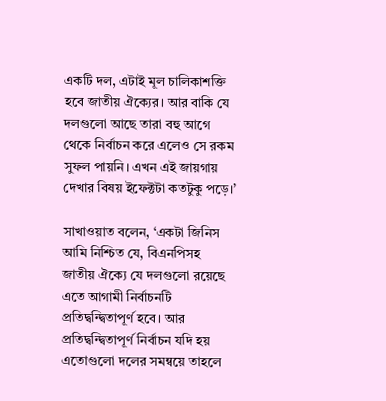একটি দল, এটাই মূল চালিকাশক্তি হবে জাতীয় ঐক্যের। আর বাকি যে দলগুলো আছে তারা বহু আগে থেকে নির্বাচন করে এলেও সে রকম সুফল পায়নি। এখন এই জায়গায় দেখার বিষয় ইফেক্টটা কতটুকু পড়ে।’

সাখাওয়াত বলেন, ‘একটা জিনিস আমি নিশ্চিত যে, বিএনপিসহ জাতীয় ঐক্যে যে দলগুলো রয়েছে এতে আগামী নির্বাচনটি প্রতিদ্বন্দ্বিতাপূর্ণ হবে। আর প্রতিদ্বন্দ্বিতাপূর্ণ নির্বাচন যদি হয় এতোগুলো দলের সমন্বয়ে তাহলে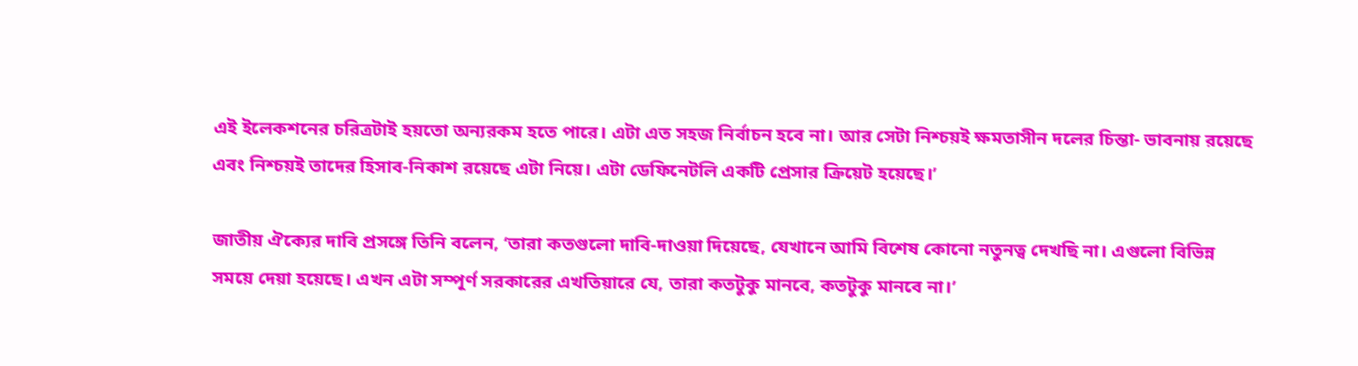এই ইলেকশনের চরিত্রটাই হয়তো অন্যরকম হতে পারে। এটা এত সহজ নির্বাচন হবে না। আর সেটা নিশ্চয়ই ক্ষমতাসীন দলের চিন্তা- ভাবনায় রয়েছে এবং নিশ্চয়ই তাদের হিসাব-নিকাশ রয়েছে এটা নিয়ে। এটা ডেফিনেটলি একটি প্রেসার ক্রিয়েট হয়েছে।’

জাতীয় ঐক্যের দাবি প্রসঙ্গে তিনি বলেন, ‘তারা কতগুলো দাবি-দাওয়া দিয়েছে, যেখানে আমি বিশেষ কোনো নতুনত্ব দেখছি না। এগুলো বিভিন্ন সময়ে দেয়া হয়েছে। এখন এটা সম্পূর্ণ সরকারের এখতিয়ারে যে, তারা কতটুকু মানবে, কতটুকু মানবে না।’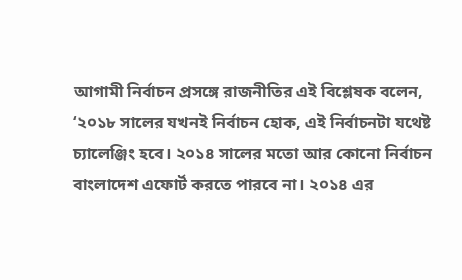আগামী নির্বাচন প্রসঙ্গে রাজনীতির এই বিশ্লেষক বলেন, ‘২০১৮ সালের যখনই নির্বাচন হোক, এই নির্বাচনটা যথেষ্ট চ্যালেঞ্জিং হবে। ২০১৪ সালের মতো আর কোনো নির্বাচন বাংলাদেশ এফোর্ট করতে পারবে না। ২০১৪ এর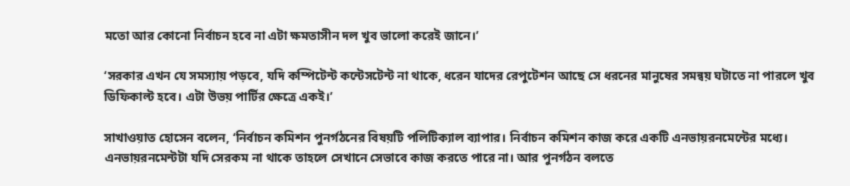মতো আর কোনো নির্বাচন হবে না এটা ক্ষমতাসীন দল খুব ভালো করেই জানে।’

‘সরকার এখন যে সমস্যায় পড়বে, যদি কম্পিটেন্ট কন্টেসটেন্ট না থাকে, ধরেন যাদের রেপুটেশন আছে সে ধরনের মানুষের সমন্বয় ঘটাতে না পারলে খুব ডিফিকাল্ট হবে। এটা উভয় পার্টির ক্ষেত্রে একই।’

সাখাওয়াত হোসেন বলেন, ‘নির্বাচন কমিশন পুনর্গঠনের বিষয়টি পলিটিক্যাল ব্যাপার। নির্বাচন কমিশন কাজ করে একটি এনভায়রনমেন্টের মধ্যে। এনভায়রনমেন্টটা যদি সেরকম না থাকে তাহলে সেখানে সেভাবে কাজ করতে পারে না। আর পুনর্গঠন বলতে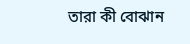তারা কী বোঝান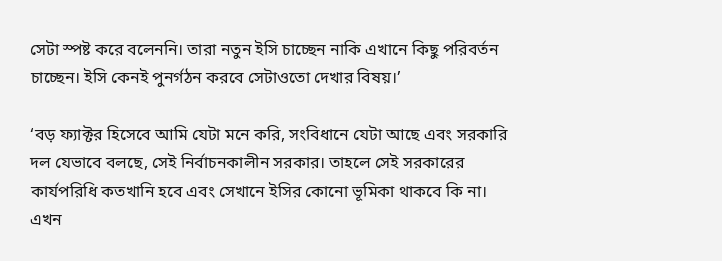সেটা স্পষ্ট করে বলেননি। তারা নতুন ইসি চাচ্ছেন নাকি এখানে কিছু পরিবর্তন চাচ্ছেন। ইসি কেনই পুনর্গঠন করবে সেটাওতো দেখার বিষয়।’

‘বড় ফ্যাক্টর হিসেবে আমি যেটা মনে করি, সংবিধানে যেটা আছে এবং সরকারি দল যেভাবে বলছে, সেই নির্বাচনকালীন সরকার। তাহলে সেই সরকারের কার্যপরিধি কতখানি হবে এবং সেখানে ইসির কোনো ভূমিকা থাকবে কি না। এখন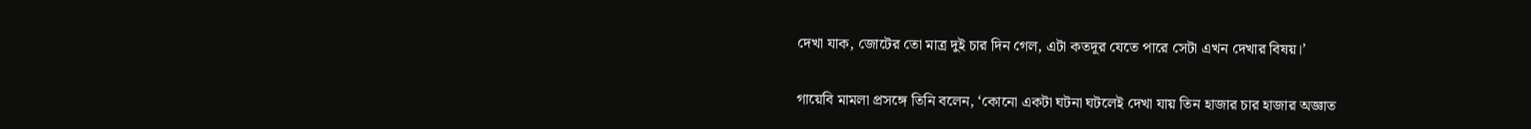দেখা যাক, জোটের তো মাত্র দুই চার দিন গেল, এটা কতদূর যেতে পারে সেটা এখন দেখার বিষয়।’

গায়েবি মামলা প্রসঙ্গে তিনি বলেন, ‘কোনো একটা ঘটনা ঘটলেই দেখা যায় তিন হাজার চার হাজার অজ্ঞাত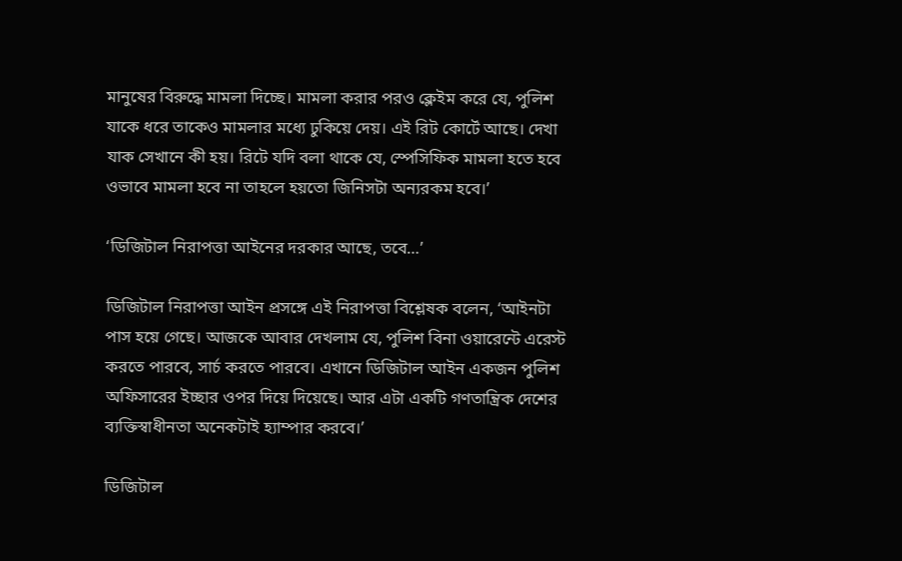মানুষের বিরুদ্ধে মামলা দিচ্ছে। মামলা করার পরও ক্লেইম করে যে, পুলিশ যাকে ধরে তাকেও মামলার মধ্যে ঢুকিয়ে দেয়। এই রিট কোর্টে আছে। দেখা যাক সেখানে কী হয়। রিটে যদি বলা থাকে যে, স্পেসিফিক মামলা হতে হবে ওভাবে মামলা হবে না তাহলে হয়তো জিনিসটা অন্যরকম হবে।’

‘ডিজিটাল নিরাপত্তা আইনের দরকার আছে, তবে…’

ডিজিটাল নিরাপত্তা আইন প্রসঙ্গে এই নিরাপত্তা বিশ্লেষক বলেন, ‘আইনটা পাস হয়ে গেছে। আজকে আবার দেখলাম যে, পুলিশ বিনা ওয়ারেন্টে এরেস্ট করতে পারবে, সার্চ করতে পারবে। এখানে ডিজিটাল আইন একজন পুলিশ অফিসারের ইচ্ছার ওপর দিয়ে দিয়েছে। আর এটা একটি গণতান্ত্রিক দেশের ব্যক্তিস্বাধীনতা অনেকটাই হ্যাম্পার করবে।’

ডিজিটাল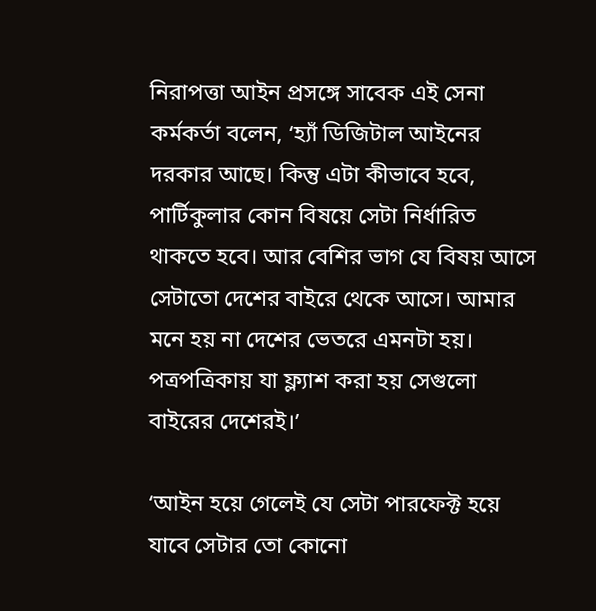নিরাপত্তা আইন প্রসঙ্গে সাবেক এই সেনা কর্মকর্তা বলেন, ‘হ্যাঁ ডিজিটাল আইনের দরকার আছে। কিন্তু এটা কীভাবে হবে, পার্টিকুলার কোন বিষয়ে সেটা নির্ধারিত থাকতে হবে। আর বেশির ভাগ যে বিষয় আসে সেটাতো দেশের বাইরে থেকে আসে। আমার মনে হয় না দেশের ভেতরে এমনটা হয়। পত্রপত্রিকায় যা ফ্ল্যাশ করা হয় সেগুলো বাইরের দেশেরই।’

‘আইন হয়ে গেলেই যে সেটা পারফেক্ট হয়ে যাবে সেটার তো কোনো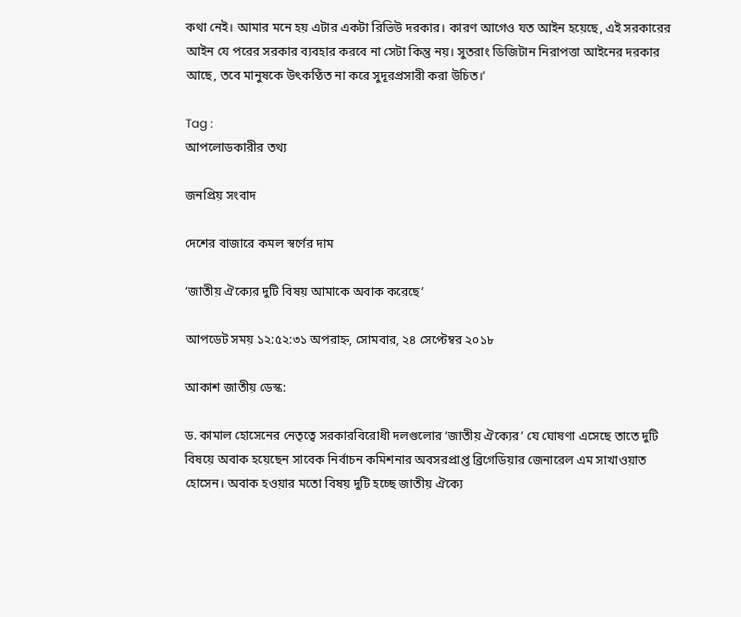কথা নেই। আমার মনে হয় এটার একটা রিভিউ দরকার। কারণ আগেও যত আইন হয়েছে, এই সরকারের আইন যে পরের সরকার ব্যবহার করবে না সেটা কিন্তু নয়। সুতরাং ডিজিটান নিরাপত্তা আইনের দরকার আছে, তবে মানুষকে উৎকণ্ঠিত না করে সুদূরপ্রসারী করা উচিত।’

Tag :
আপলোডকারীর তথ্য

জনপ্রিয় সংবাদ

দেশের বাজারে কমল স্বর্ণের দাম

‘জাতীয় ঐক্যের দুটি বিষয় আমাকে অবাক করেছে’

আপডেট সময় ১২:৫২:৩১ অপরাহ্ন, সোমবার, ২৪ সেপ্টেম্বর ২০১৮

আকাশ জাতীয় ডেস্ক:

ড. কামাল হোসেনের নেতৃত্বে সরকারবিরোধী দলগুলোর ‘জাতীয় ঐক্যের’ যে ঘোষণা এসেছে তাতে দুটি বিষয়ে অবাক হয়েছেন সাবেক নির্বাচন কমিশনার অবসরপ্রাপ্ত ব্রিগেডিয়ার জেনারেল এম সাখাওয়াত হোসেন। অবাক হওয়ার মতো বিষয় দুটি হচ্ছে জাতীয় ঐক্যে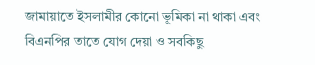জামায়াতে ইসলামীর কোনো ভূমিকা না থাকা এবং বিএনপির তাতে যোগ দেয়া ও সবকিছু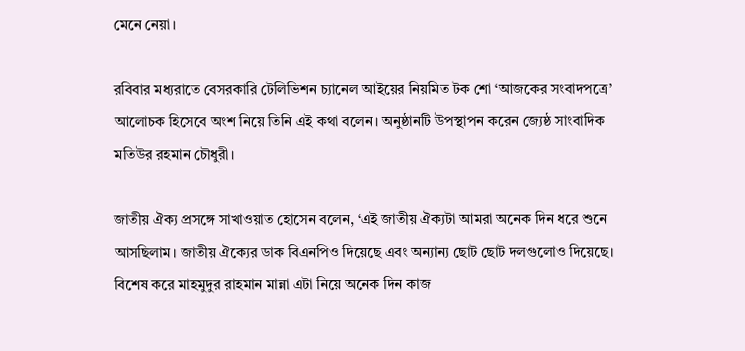মেনে নেয়া।

রবিবার মধ্যরাতে বেসরকারি টেলিভিশন চ্যানেল‌ আইয়ের নিয়মিত টক শো ‘আজকের সংবাদপত্রে’ আলোচক হিসেবে অংশ নিয়ে তিনি এই কথা বলেন। অনুষ্ঠানটি উপস্থাপন করেন জ্যেষ্ঠ সাংবাদিক মতিউর রহমান চৌধুরী।

জাতীয় ঐক্য প্রসঙ্গে সাখাওয়াত হোসেন বলেন, ‘এই জাতীয় ঐক্যটা আমরা অনেক দিন ধরে শুনে আসছিলাম। জাতীয় ঐক্যের ডাক বিএনপিও দিয়েছে এবং অন্যান্য ছোট ছোট দলগুলোও দিয়েছে। বিশেষ করে মাহমুদুর রাহমান মান্না এটা নিয়ে অনেক দিন কাজ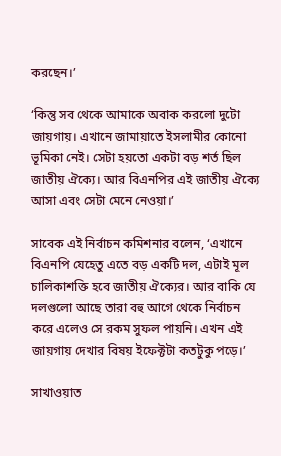করছেন।’

‘কিন্তু সব থেকে আমাকে অবাক করলো দুটো জায়গায়। এখানে জামায়াতে ইসলামীর কোনো ভূমিকা নেই। সেটা হয়তো একটা বড় শর্ত ছিল জাতীয় ঐক্যে। আর বিএনপির এই জাতীয় ঐক্যে আসা এবং সেটা মেনে নেওয়া।’

সাবেক এই নির্বাচন কমিশনার বলেন, ‘এখানে বিএনপি যেহেতু এতে বড় একটি দল, এটাই মূল চালিকাশক্তি হবে জাতীয় ঐক্যের। আর বাকি যে দলগুলো আছে তারা বহু আগে থেকে নির্বাচন করে এলেও সে রকম সুফল পায়নি। এখন এই জায়গায় দেখার বিষয় ইফেক্টটা কতটুকু পড়ে।’

সাখাওয়াত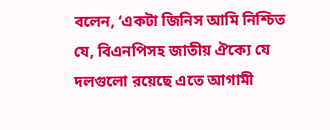বলেন, ‘একটা জিনিস আমি নিশ্চিত যে, বিএনপিসহ জাতীয় ঐক্যে যে দলগুলো রয়েছে এতে আগামী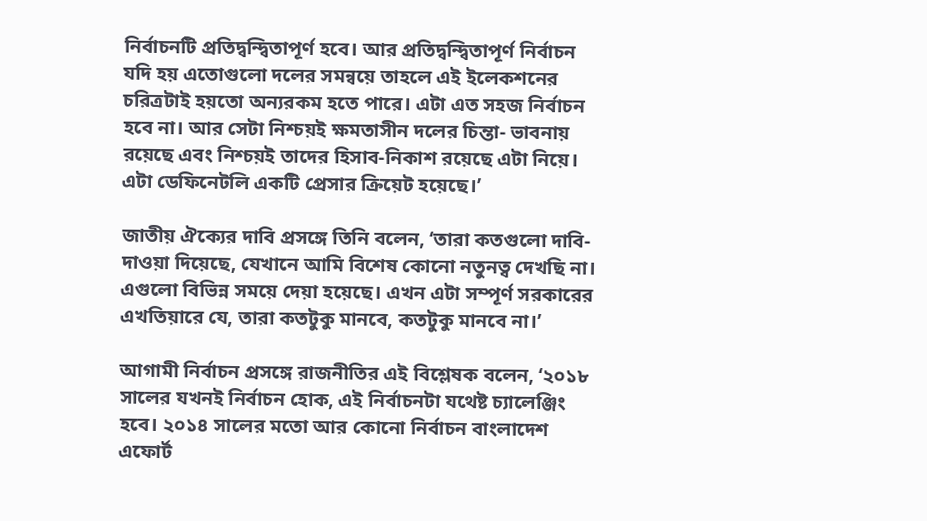নির্বাচনটি প্রতিদ্বন্দ্বিতাপূর্ণ হবে। আর প্রতিদ্বন্দ্বিতাপূর্ণ নির্বাচন যদি হয় এতোগুলো দলের সমন্বয়ে তাহলে এই ইলেকশনের চরিত্রটাই হয়তো অন্যরকম হতে পারে। এটা এত সহজ নির্বাচন হবে না। আর সেটা নিশ্চয়ই ক্ষমতাসীন দলের চিন্তা- ভাবনায় রয়েছে এবং নিশ্চয়ই তাদের হিসাব-নিকাশ রয়েছে এটা নিয়ে। এটা ডেফিনেটলি একটি প্রেসার ক্রিয়েট হয়েছে।’

জাতীয় ঐক্যের দাবি প্রসঙ্গে তিনি বলেন, ‘তারা কতগুলো দাবি-দাওয়া দিয়েছে, যেখানে আমি বিশেষ কোনো নতুনত্ব দেখছি না। এগুলো বিভিন্ন সময়ে দেয়া হয়েছে। এখন এটা সম্পূর্ণ সরকারের এখতিয়ারে যে, তারা কতটুকু মানবে, কতটুকু মানবে না।’

আগামী নির্বাচন প্রসঙ্গে রাজনীতির এই বিশ্লেষক বলেন, ‘২০১৮ সালের যখনই নির্বাচন হোক, এই নির্বাচনটা যথেষ্ট চ্যালেঞ্জিং হবে। ২০১৪ সালের মতো আর কোনো নির্বাচন বাংলাদেশ এফোর্ট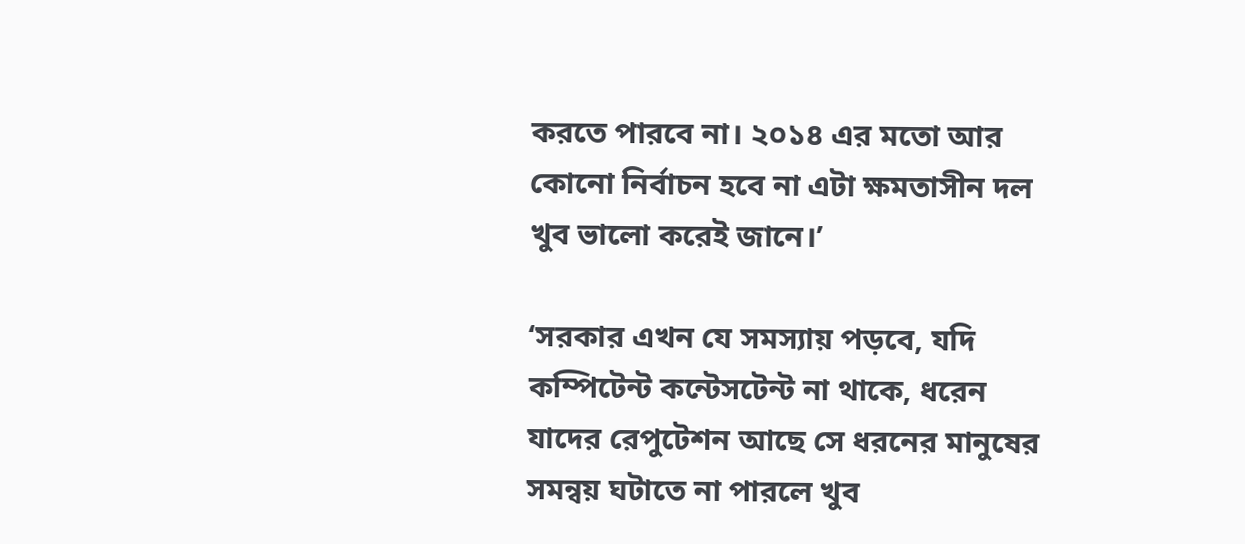করতে পারবে না। ২০১৪ এর মতো আর কোনো নির্বাচন হবে না এটা ক্ষমতাসীন দল খুব ভালো করেই জানে।’

‘সরকার এখন যে সমস্যায় পড়বে, যদি কম্পিটেন্ট কন্টেসটেন্ট না থাকে, ধরেন যাদের রেপুটেশন আছে সে ধরনের মানুষের সমন্বয় ঘটাতে না পারলে খুব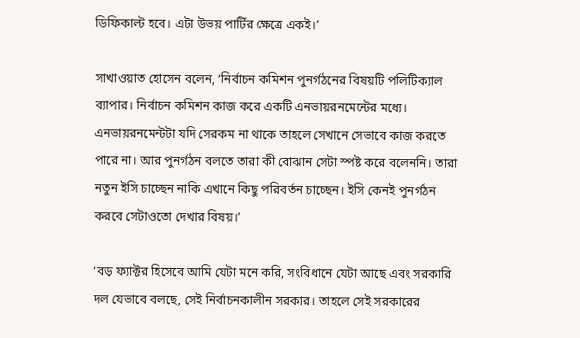ডিফিকাল্ট হবে। এটা উভয় পার্টির ক্ষেত্রে একই।’

সাখাওয়াত হোসেন বলেন, ‘নির্বাচন কমিশন পুনর্গঠনের বিষয়টি পলিটিক্যাল ব্যাপার। নির্বাচন কমিশন কাজ করে একটি এনভায়রনমেন্টের মধ্যে। এনভায়রনমেন্টটা যদি সেরকম না থাকে তাহলে সেখানে সেভাবে কাজ করতে পারে না। আর পুনর্গঠন বলতে তারা কী বোঝান সেটা স্পষ্ট করে বলেননি। তারা নতুন ইসি চাচ্ছেন নাকি এখানে কিছু পরিবর্তন চাচ্ছেন। ইসি কেনই পুনর্গঠন করবে সেটাওতো দেখার বিষয়।’

‘বড় ফ্যাক্টর হিসেবে আমি যেটা মনে করি, সংবিধানে যেটা আছে এবং সরকারি দল যেভাবে বলছে, সেই নির্বাচনকালীন সরকার। তাহলে সেই সরকারের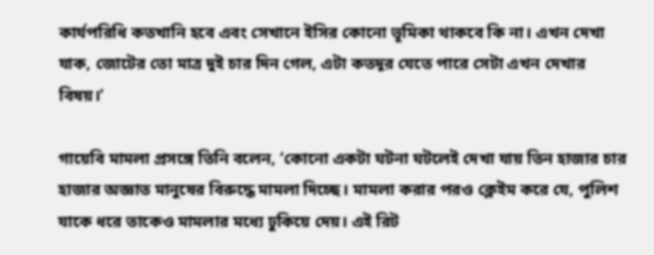কার্যপরিধি কতখানি হবে এবং সেখানে ইসির কোনো ভূমিকা থাকবে কি না। এখন দেখা যাক, জোটের তো মাত্র দুই চার দিন গেল, এটা কতদূর যেতে পারে সেটা এখন দেখার বিষয়।’

গায়েবি মামলা প্রসঙ্গে তিনি বলেন, ‘কোনো একটা ঘটনা ঘটলেই দেখা যায় তিন হাজার চার হাজার অজ্ঞাত মানুষের বিরুদ্ধে মামলা দিচ্ছে। মামলা করার পরও ক্লেইম করে যে, পুলিশ যাকে ধরে তাকেও মামলার মধ্যে ঢুকিয়ে দেয়। এই রিট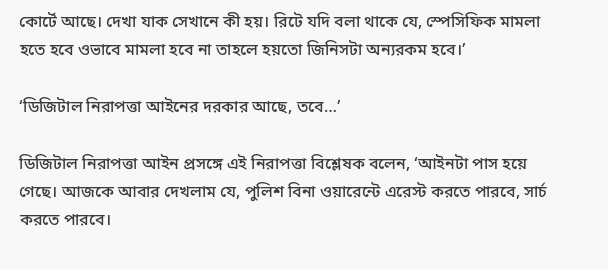কোর্টে আছে। দেখা যাক সেখানে কী হয়। রিটে যদি বলা থাকে যে, স্পেসিফিক মামলা হতে হবে ওভাবে মামলা হবে না তাহলে হয়তো জিনিসটা অন্যরকম হবে।’

‘ডিজিটাল নিরাপত্তা আইনের দরকার আছে, তবে…’

ডিজিটাল নিরাপত্তা আইন প্রসঙ্গে এই নিরাপত্তা বিশ্লেষক বলেন, ‘আইনটা পাস হয়ে গেছে। আজকে আবার দেখলাম যে, পুলিশ বিনা ওয়ারেন্টে এরেস্ট করতে পারবে, সার্চ করতে পারবে।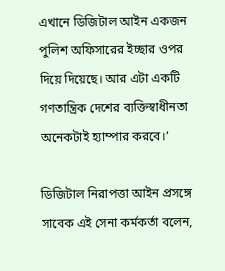এখানে ডিজিটাল আইন একজন পুলিশ অফিসারের ইচ্ছার ওপর দিয়ে দিয়েছে। আর এটা একটি গণতান্ত্রিক দেশের ব্যক্তিস্বাধীনতা অনেকটাই হ্যাম্পার করবে।’

ডিজিটাল নিরাপত্তা আইন প্রসঙ্গে সাবেক এই সেনা কর্মকর্তা বলেন,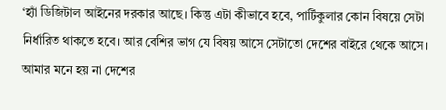‘হ্যাঁ ডিজিটাল আইনের দরকার আছে। কিন্তু এটা কীভাবে হবে, পার্টিকুলার কোন বিষয়ে সেটা নির্ধারিত থাকতে হবে। আর বেশির ভাগ যে বিষয় আসে সেটাতো দেশের বাইরে থেকে আসে। আমার মনে হয় না দেশের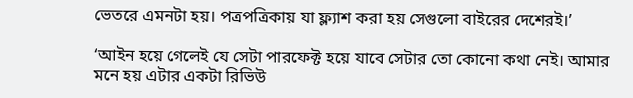ভেতরে এমনটা হয়। পত্রপত্রিকায় যা ফ্ল্যাশ করা হয় সেগুলো বাইরের দেশেরই।’

‘আইন হয়ে গেলেই যে সেটা পারফেক্ট হয়ে যাবে সেটার তো কোনো কথা নেই। আমার মনে হয় এটার একটা রিভিউ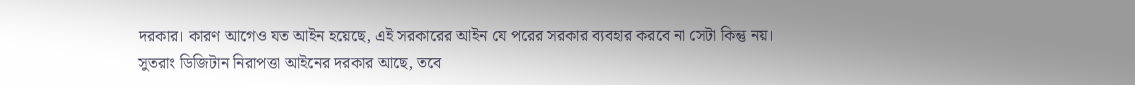দরকার। কারণ আগেও যত আইন হয়েছে, এই সরকারের আইন যে পরের সরকার ব্যবহার করবে না সেটা কিন্তু নয়। সুতরাং ডিজিটান নিরাপত্তা আইনের দরকার আছে, তবে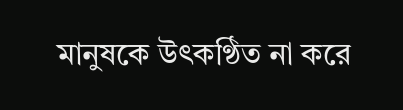মানুষকে উৎকণ্ঠিত না করে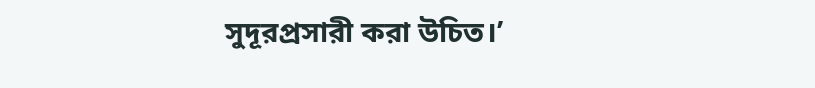সুদূরপ্রসারী করা উচিত।’